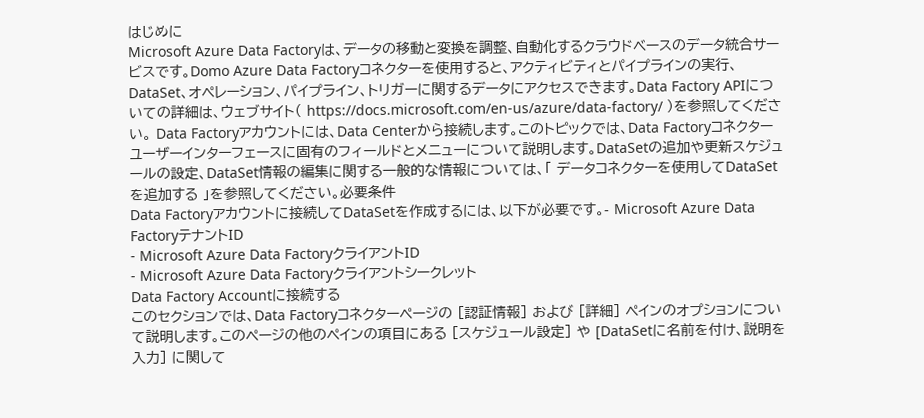はじめに
Microsoft Azure Data Factoryは、データの移動と変換を調整、自動化するクラウドベースのデータ統合サービスです。Domo Azure Data Factoryコネクターを使用すると、アクティビティとパイプラインの実行、DataSet、オペレーション、パイプライン、トリガーに関するデータにアクセスできます。Data Factory APIについての詳細は、ウェブサイト( https://docs.microsoft.com/en-us/azure/data-factory/ )を参照してください。 Data Factoryアカウントには、Data Centerから接続します。このトピックでは、Data Factoryコネクターユーザーインターフェースに固有のフィールドとメニューについて説明します。DataSetの追加や更新スケジュールの設定、DataSet情報の編集に関する一般的な情報については、「 データコネクターを使用してDataSetを追加する 」を参照してください。必要条件
Data Factoryアカウントに接続してDataSetを作成するには、以下が必要です。- Microsoft Azure Data FactoryテナントID
- Microsoft Azure Data FactoryクライアントID
- Microsoft Azure Data Factoryクライアントシークレット
Data Factory Accountに接続する
このセクションでは、Data Factoryコネクターページの [認証情報] および [詳細] ペインのオプションについて説明します。このページの他のペインの項目にある [スケジュール設定] や [DataSetに名前を付け、説明を入力] に関して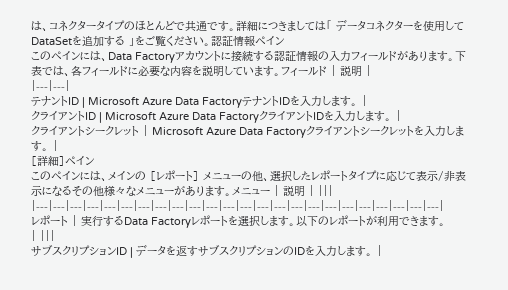は、コネクタータイプのほとんどで共通です。詳細につきましては「 データコネクターを使用してDataSetを追加する 」をご覧ください。認証情報ペイン
このペインには、Data Factoryアカウントに接続する認証情報の入力フィールドがあります。下表では、各フィールドに必要な内容を説明しています。フィールド | 説明 |
|---|---|
テナントID | Microsoft Azure Data FactoryテナントIDを入力します。 |
クライアントID | Microsoft Azure Data FactoryクライアントIDを入力します。 |
クライアントシークレット | Microsoft Azure Data Factoryクライアントシークレットを入力します。 |
[詳細]ペイン
このペインには、メインの [レポート] メニューの他、選択したレポートタイプに応じて表示/非表示になるその他様々なメニューがあります。メニュー | 説明 | |||
|---|---|---|---|---|---|---|---|---|---|---|---|---|---|---|---|---|---|---|---|---|---|---|---|
レポート | 実行するData Factoryレポートを選択します。以下のレポートが利用できます。
| |||
サブスクリプションID | データを返すサブスクリプションのIDを入力します。 |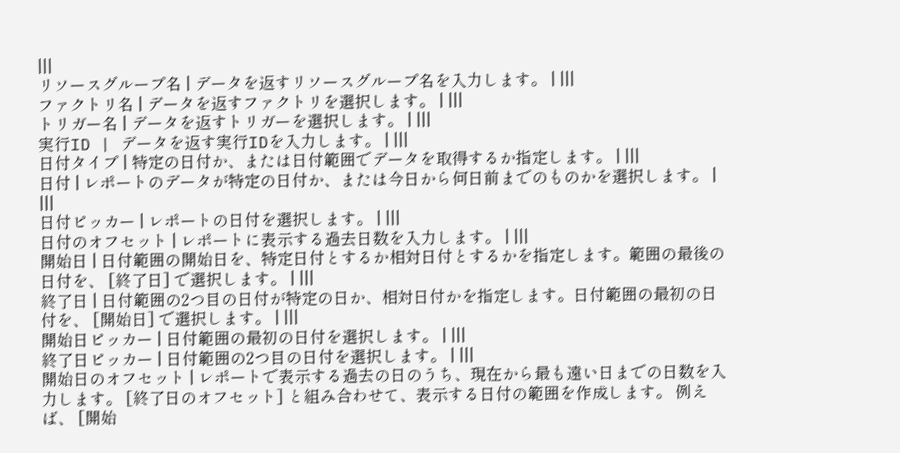|||
リソースグループ名 | データを返すリソースグループ名を入力します。 | |||
ファクトリ名 | データを返すファクトリを選択します。 | |||
トリガー名 | データを返すトリガーを選択します。 | |||
実行ID | データを返す実行IDを入力します。 | |||
日付タイプ | 特定の日付か、または日付範囲でデータを取得するか指定します。 | |||
日付 | レポートのデータが特定の日付か、または今日から何日前までのものかを選択します。 | |||
日付ピッカー | レポートの日付を選択します。 | |||
日付のオフセット | レポートに表示する過去日数を入力します。 | |||
開始日 | 日付範囲の開始日を、特定日付とするか相対日付とするかを指定します。範囲の最後の日付を、 [終了日] で選択します。 | |||
終了日 | 日付範囲の2つ目の日付が特定の日か、相対日付かを指定します。日付範囲の最初の日付を、 [開始日] で選択します。 | |||
開始日ピッカー | 日付範囲の最初の日付を選択します。 | |||
終了日ピッカー | 日付範囲の2つ目の日付を選択します。 | |||
開始日のオフセット | レポートで表示する過去の日のうち、現在から最も遠い日までの日数を入力します。 [終了日のオフセット] と組み合わせて、表示する日付の範囲を作成します。 例えば、 [開始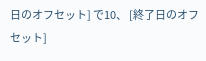日のオフセット] で10、 [終了日のオフセット]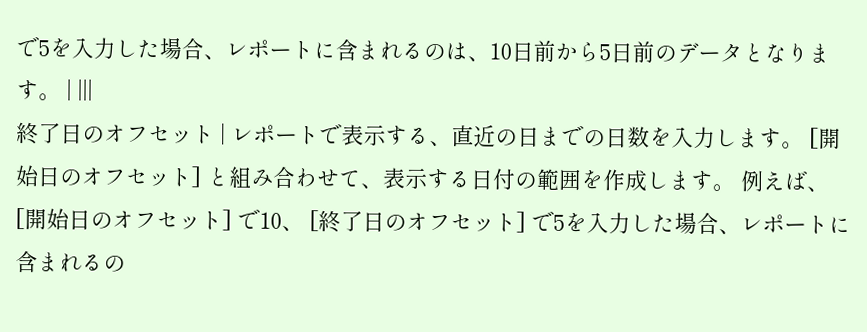で5を入力した場合、レポートに含まれるのは、10日前から5日前のデータとなります。 | |||
終了日のオフセット | レポートで表示する、直近の日までの日数を入力します。 [開始日のオフセット] と組み合わせて、表示する日付の範囲を作成します。 例えば、 [開始日のオフセット] で10、 [終了日のオフセット] で5を入力した場合、レポートに含まれるの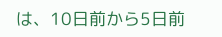は、10日前から5日前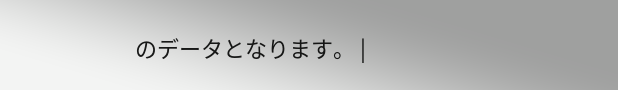のデータとなります。 |